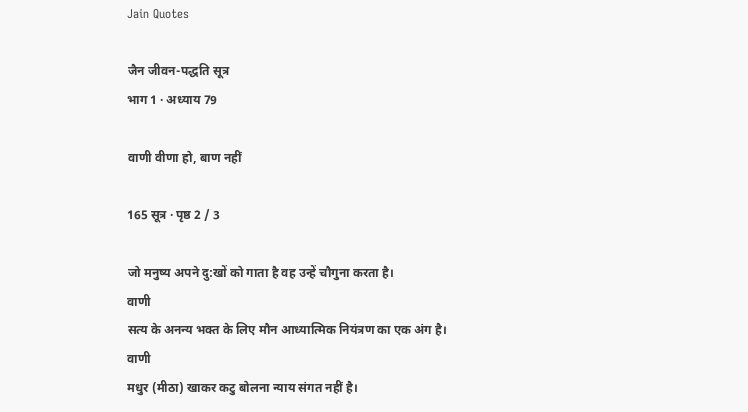Jain Quotes

जैन जीवन-पद्धति सूत्र
भाग 1 · अध्याय 79

वाणी वीणा हो, बाण नहीं

165 सूत्र · पृष्ठ 2 / 3

जो मनुष्य अपने दु:खों को गाता है वह उन्हें चौगुना करता है।
वाणी
सत्य के अनन्य भक्त के लिए मौन आध्यात्मिक नियंत्रण का एक अंग है।
वाणी
मधुर (मीठा) खाकर कटु बोलना न्याय संगत नहीं है।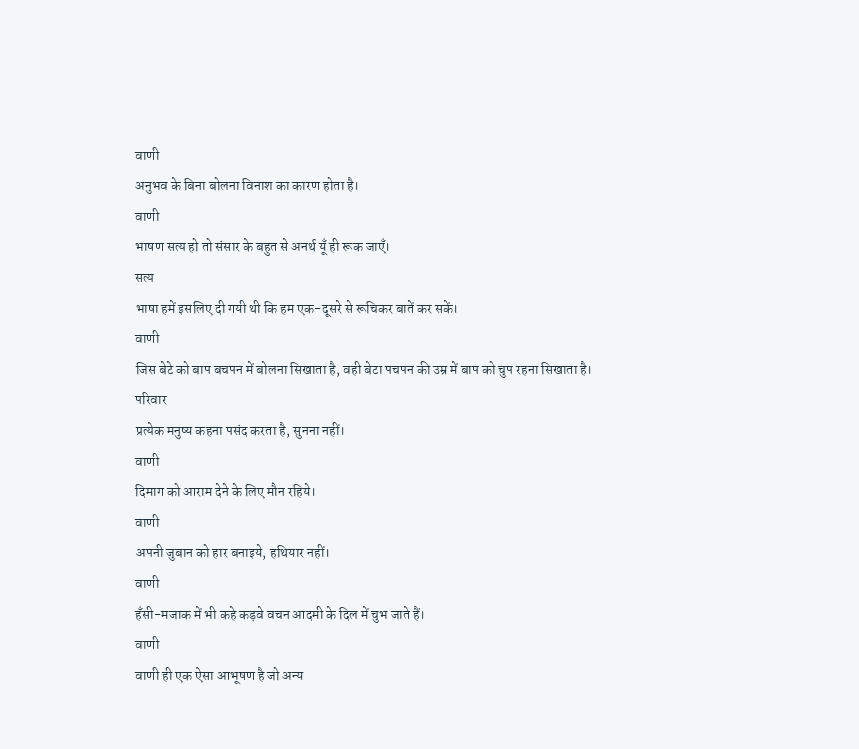वाणी
अनुभव के बिना बोलना विनाश का कारण होता है।
वाणी
भाषण सत्य हो तो संसार के बहुत से अनर्थ यूँ ही रूक जाएँ।
सत्य
भाषा हमें इसलिए दी गयी थी कि हम एक-दूसरे से रूचिकर बातें कर सकें।
वाणी
जिस बेटे को बाप बचपन में बोलना सिखाता है, वही बेटा पचपन की उम्र में बाप को चुप रहना सिखाता है।
परिवार
प्रत्येक मनुष्य कहना पसंद करता है, सुनना नहीं।
वाणी
दिमाग को आराम देने के लिए मौन रहिये।
वाणी
अपनी जुबान को हार बनाइये, हथियार नहीं।
वाणी
हँसी-मजाक में भी कहे कड़वे वचन आदमी के दिल में चुभ जाते हैं।
वाणी
वाणी ही एक ऐसा आभूषण है जो अन्य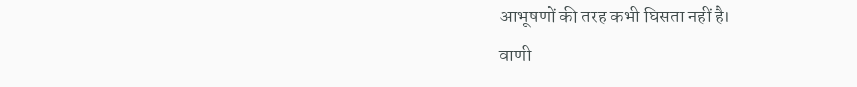आभूषणों की तरह कभी घिसता नहीं है।
वाणी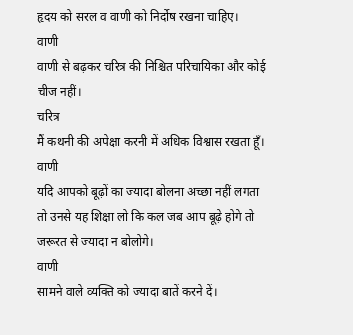हृदय को सरल व वाणी को निर्दोष रखना चाहिए।
वाणी
वाणी से बढ़कर चरित्र की निश्चित परिचायिका और कोई चीज नहीं।
चरित्र
मैं कथनी की अपेक्षा करनी में अधिक विश्वास रखता हूँ।
वाणी
यदि आपको बूढ़ों का ज्यादा बोलना अच्छा नहीं लगता तो उनसे यह शिक्षा लो कि कल जब आप बूढ़े होगे तो जरूरत से ज्यादा न बोलोगे।
वाणी
सामने वाले व्यक्ति को ज्यादा बातें करने दें।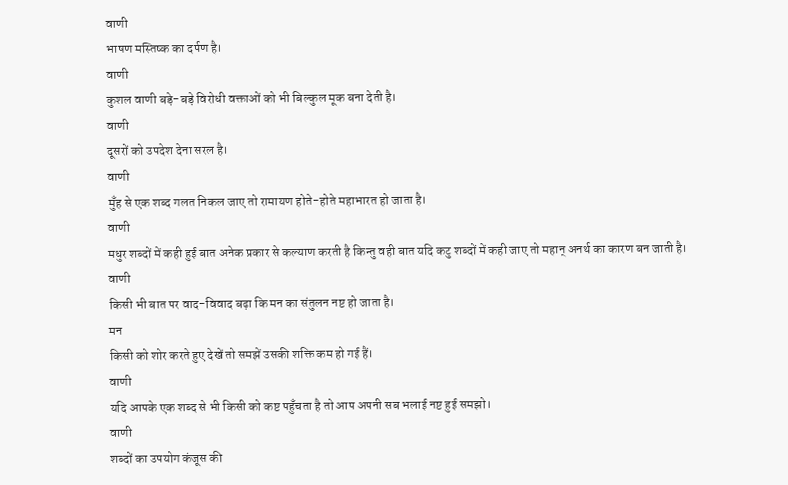वाणी
भाषण मस्तिष्क का दर्पण है।
वाणी
कुशल वाणी बड़े-बड़े विरोधी वक्ताओं को भी बिल्कुल मूक बना देती है।
वाणी
दूसरों को उपदेश देना सरल है।
वाणी
मुँह से एक शब्द गलत निकल जाए तो रामायण होते-होते महाभारत हो जाता है।
वाणी
मधुर शब्दों में कही हुई बात अनेक प्रकार से कल्याण करती है किन्तु वही बात यदि कटु शब्दों में कही जाए तो महान् अनर्थ का कारण बन जाती है।
वाणी
किसी भी बात पर वाद-विवाद बढ़ा कि मन का संतुलन नष्ट हो जाता है।
मन
किसी को शोर करते हुए देखें तो समझें उसकी शक्ति कम हो गई हैं।
वाणी
यदि आपके एक शब्द से भी किसी को कष्ट पहुँचता है तो आप अपनी सब भलाई नष्ट हुई समझो।
वाणी
शब्दों का उपयोग कंजूस की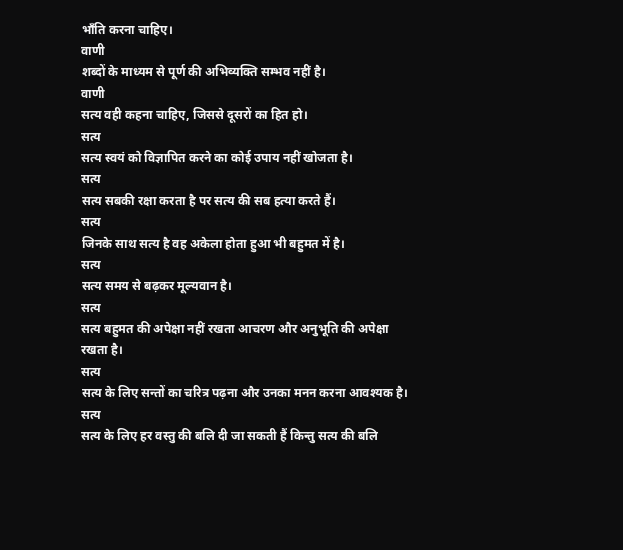भाँति करना चाहिए।
वाणी
शब्दों के माध्यम से पूर्ण की अभिव्यक्ति सम्भव नहीं है।
वाणी
सत्य वही कहना चाहिए, जिससे दूसरों का हित हो।
सत्य
सत्य स्वयं को विज्ञापित करने का कोई उपाय नहीं खोजता है।
सत्य
सत्य सबकी रक्षा करता है पर सत्य की सब हत्या करते हैं।
सत्य
जिनके साथ सत्य है वह अकेला होता हुआ भी बहुमत में है।
सत्य
सत्य समय से बढ़कर मूल्यवान है।
सत्य
सत्य बहुमत की अपेक्षा नहीं रखता आचरण और अनुभूति की अपेक्षा रखता है।
सत्य
सत्य के लिए सन्तों का चरित्र पढ़ना और उनका मनन करना आवश्यक है।
सत्य
सत्य के लिए हर वस्तु की बलि दी जा सकती हैं किन्तु सत्य की बलि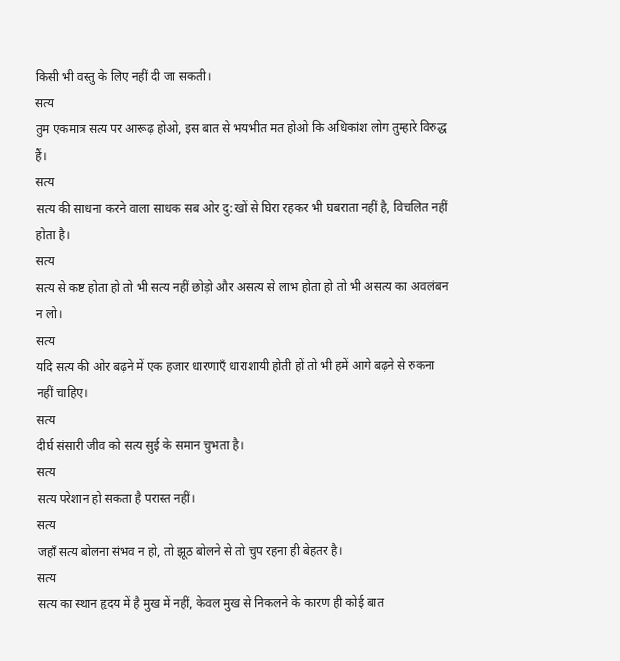किसी भी वस्तु के लिए नहीं दी जा सकती।
सत्य
तुम एकमात्र सत्य पर आरूढ़ होओ, इस बात से भयभीत मत होओ कि अधिकांश लोग तुम्हारे विरुद्ध हैं।
सत्य
सत्य की साधना करने वाला साधक सब ओर दु:खों से घिरा रहकर भी घबराता नहीं है, विचलित नहीं होता है।
सत्य
सत्य से कष्ट होता हो तो भी सत्य नहीं छोड़ो और असत्य से लाभ होता हो तो भी असत्य का अवलंबन न लो।
सत्य
यदि सत्य की ओर बढ़ने में एक हजार धारणाएँ धाराशायी होती हों तो भी हमें आगे बढ़ने से रुकना नहीं चाहिए।
सत्य
दीर्घ संसारी जीव को सत्य सुई के समान चुभता है।
सत्य
सत्य परेशान हो सकता है परास्त नहीं।
सत्य
जहाँ सत्य बोलना संभव न हो, तो झूठ बोलने से तो चुप रहना ही बेहतर है।
सत्य
सत्य का स्थान हृदय में है मुख में नहीं, केवल मुख से निकलने के कारण ही कोई बात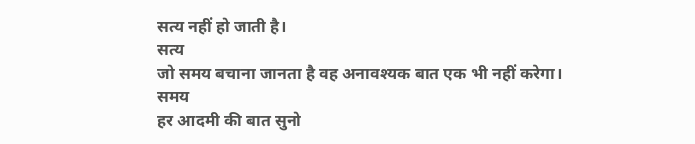सत्य नहीं हो जाती है।
सत्य
जो समय बचाना जानता है वह अनावश्यक बात एक भी नहीं करेगा।
समय
हर आदमी की बात सुनो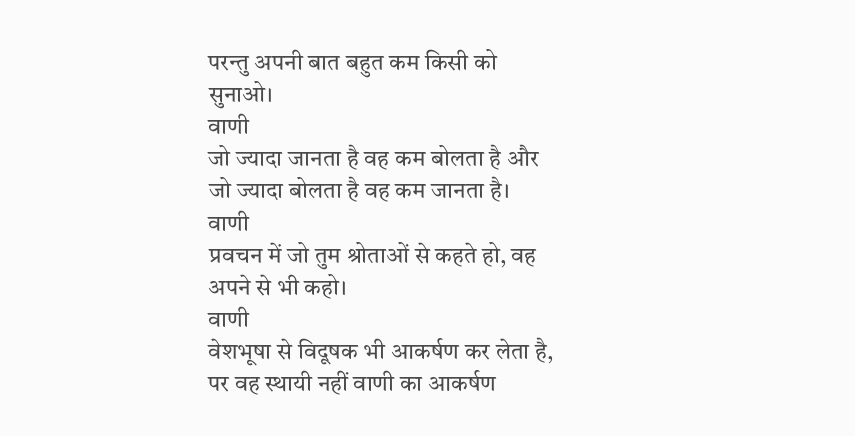परन्तु अपनी बात बहुत कम किसी को सुनाओ।
वाणी
जो ज्यादा जानता है वह कम बोलता है और जो ज्यादा बोलता है वह कम जानता है।
वाणी
प्रवचन में जो तुम श्रोताओं से कहते हो, वह अपने से भी कहो।
वाणी
वेशभूषा से विदूषक भी आकर्षण कर लेता है, पर वह स्थायी नहीं वाणी का आकर्षण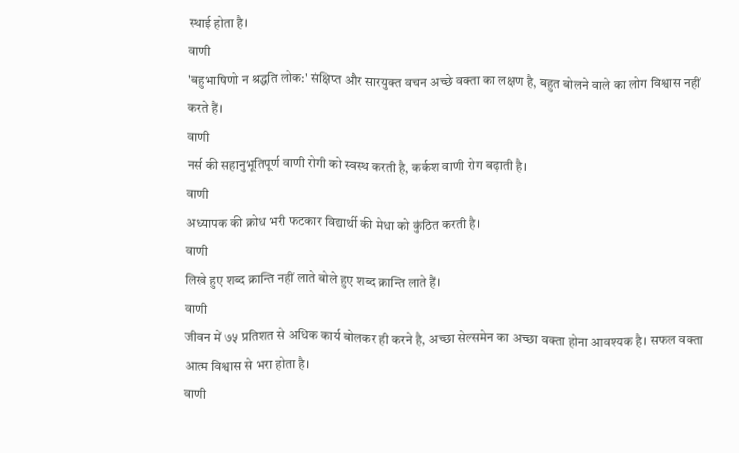स्थाई होता है।
वाणी
'बहुभाषिणो न श्रद्धति लोक:' संक्षिप्त और सारयुक्त वचन अच्छे वक्ता का लक्षण है, बहुत बोलने वाले का लोग विश्वास नहीं करते हैं।
वाणी
नर्स की सहानुभूतिपूर्ण वाणी रोगी को स्वस्थ करती है, कर्कश वाणी रोग बढ़ाती है।
वाणी
अध्यापक की क्रोध भरी फटकार विद्यार्थी की मेधा को कुंठित करती है।
वाणी
लिखे हुए शब्द क्रान्ति नहीं लाते बोले हुए शब्द क्रान्ति लाते हैं।
वाणी
जीवन में ७५ प्रतिशत से अधिक कार्य बोलकर ही करने है, अच्छा सेल्समेन का अच्छा वक्ता होना आवश्यक है। सफल वक्ता आत्म विश्वास से भरा होता है।
वाणी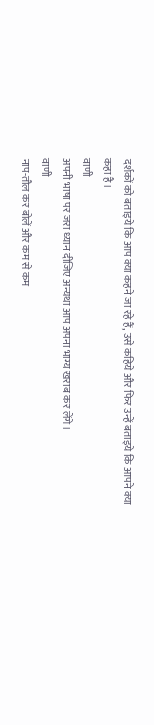दर्शकों को बताइये कि आप क्या कहने जा रहे हैं, उसे कहिये और फिर उन्हें बताइये कि आपने क्या कहा है।
वाणी
अपनी भाषा पर जरा ध्यान दीजिए अन्यथा आप अपना भाग्य खराब कर लेंगे।
वाणी
नाप-तौल कर बोलें और कम से कम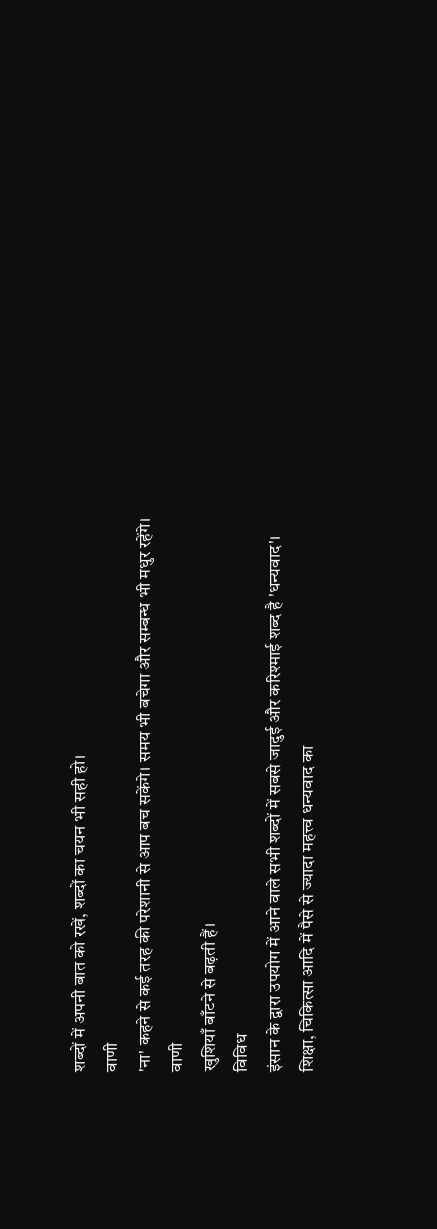शब्दों में अपनी बात को रखें, शब्दों का चयन भी सही हो।
वाणी
'ना' कहने से कई तरह की परेशानी से आप बच सकेंगे। समय भी बचेगा और सम्बन्ध भी मधुर रहेंगे।
वाणी
खुशियाँ बाँटने से बढ़ती हैं।
विविध
इंसान के द्वारा उपयोग में आने वाले सभी शब्दों में सबसे जादुई और करिश्माई शब्द है 'धन्यवाद'। शिक्षा, चिकित्सा आदि में पैसे से ज्यादा महत्त्व धन्यवाद का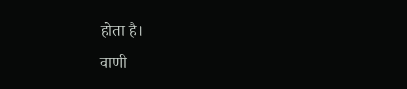होता है।
वाणी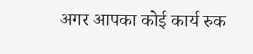अगर आपका कोई कार्य रुक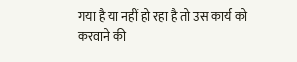गया है या नहीं हो रहा है तो उस कार्य को करवाने की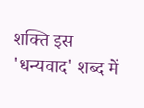शक्ति इस 'धन्यवाद' शब्द में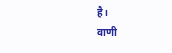है।
वाणी